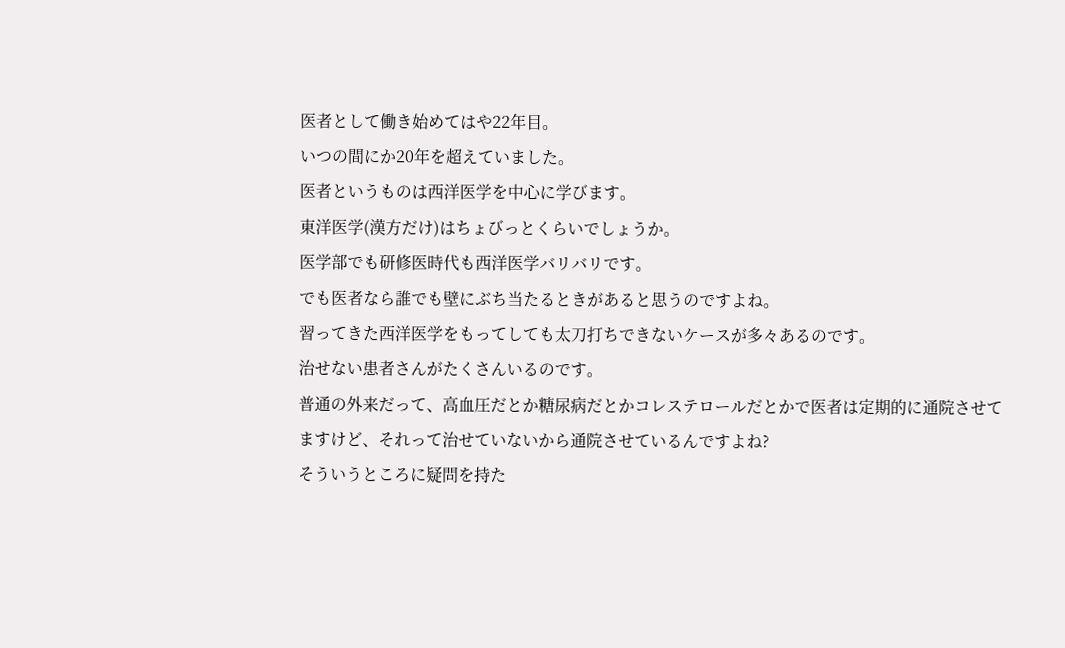医者として働き始めてはや22年目。
いつの間にか20年を超えていました。
医者というものは西洋医学を中心に学びます。
東洋医学(漢方だけ)はちょびっとくらいでしょうか。
医学部でも研修医時代も西洋医学バリバリです。
でも医者なら誰でも壁にぶち当たるときがあると思うのですよね。
習ってきた西洋医学をもってしても太刀打ちできないケースが多々あるのです。
治せない患者さんがたくさんいるのです。
普通の外来だって、高血圧だとか糖尿病だとかコレステロールだとかで医者は定期的に通院させてますけど、それって治せていないから通院させているんですよね?
そういうところに疑問を持た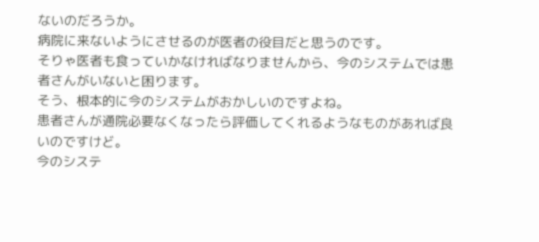ないのだろうか。
病院に来ないようにさせるのが医者の役目だと思うのです。
そりゃ医者も食っていかなければなりませんから、今のシステムでは患者さんがいないと困ります。
そう、根本的に今のシステムがおかしいのですよね。
患者さんが通院必要なくなったら評価してくれるようなものがあれば良いのですけど。
今のシステ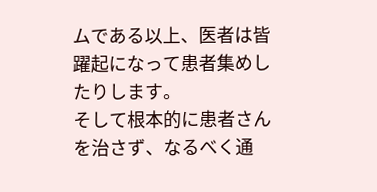ムである以上、医者は皆躍起になって患者集めしたりします。
そして根本的に患者さんを治さず、なるべく通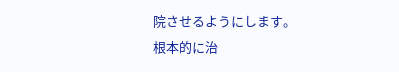院させるようにします。
根本的に治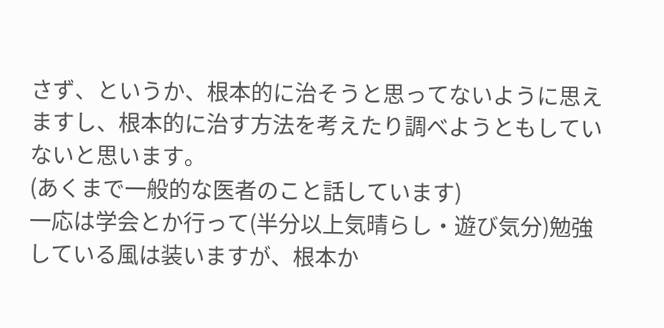さず、というか、根本的に治そうと思ってないように思えますし、根本的に治す方法を考えたり調べようともしていないと思います。
(あくまで一般的な医者のこと話しています)
一応は学会とか行って(半分以上気晴らし・遊び気分)勉強している風は装いますが、根本か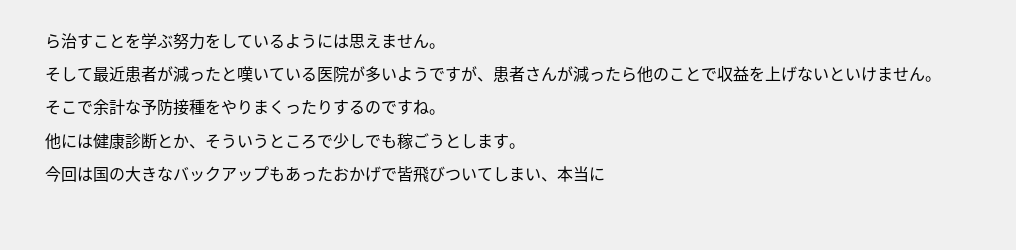ら治すことを学ぶ努力をしているようには思えません。
そして最近患者が減ったと嘆いている医院が多いようですが、患者さんが減ったら他のことで収益を上げないといけません。
そこで余計な予防接種をやりまくったりするのですね。
他には健康診断とか、そういうところで少しでも稼ごうとします。
今回は国の大きなバックアップもあったおかげで皆飛びついてしまい、本当に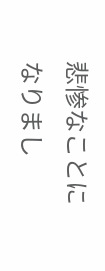悲惨なことになりまし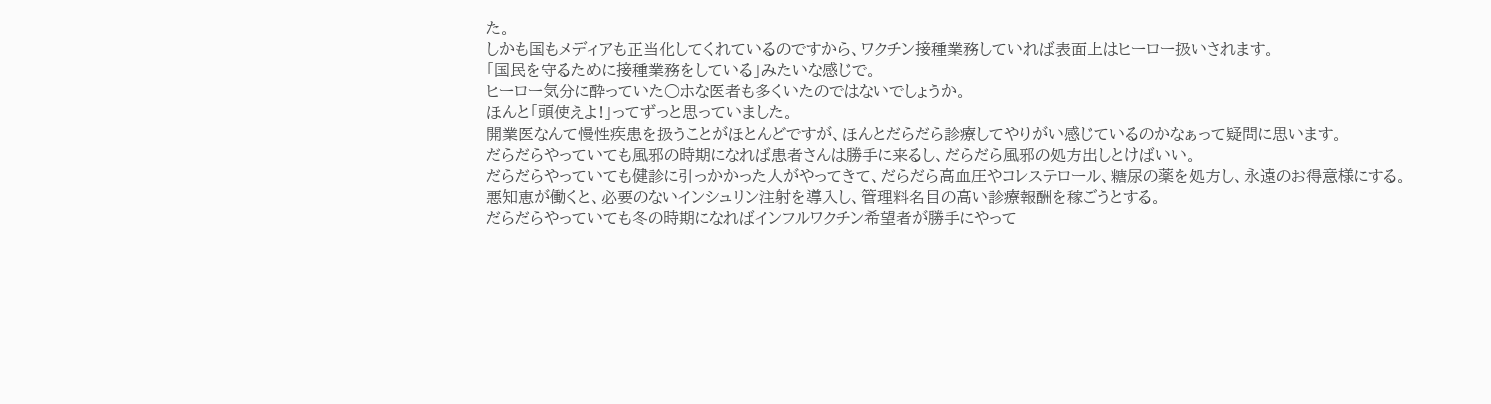た。
しかも国もメディアも正当化してくれているのですから、ワクチン接種業務していれば表面上はヒーロー扱いされます。
「国民を守るために接種業務をしている」みたいな感じで。
ヒーロー気分に酔っていた○ホな医者も多くいたのではないでしょうか。
ほんと「頭使えよ!」ってずっと思っていました。
開業医なんて慢性疾患を扱うことがほとんどですが、ほんとだらだら診療してやりがい感じているのかなぁって疑問に思います。
だらだらやっていても風邪の時期になれば患者さんは勝手に来るし、だらだら風邪の処方出しとけばいい。
だらだらやっていても健診に引っかかった人がやってきて、だらだら高血圧やコレステロール、糖尿の薬を処方し、永遠のお得意様にする。
悪知恵が働くと、必要のないインシュリン注射を導入し、管理料名目の高い診療報酬を稼ごうとする。
だらだらやっていても冬の時期になればインフルワクチン希望者が勝手にやって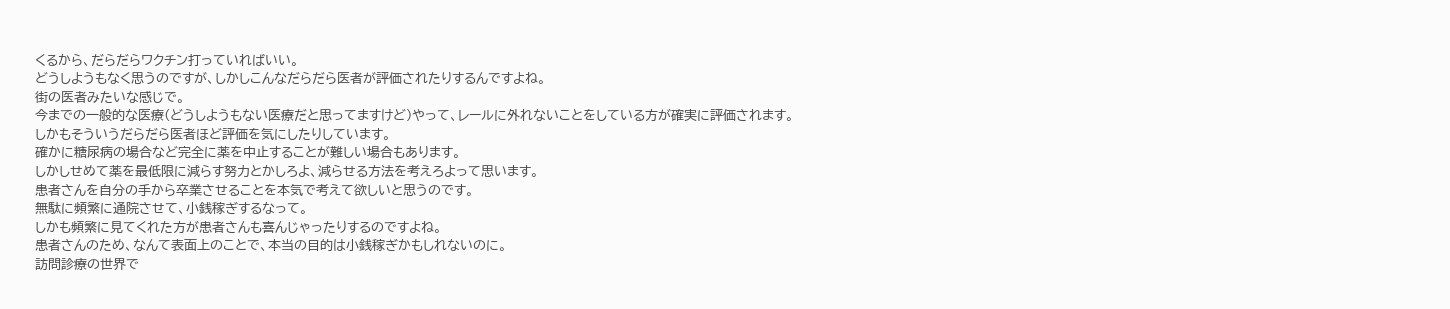くるから、だらだらワクチン打っていればいい。
どうしようもなく思うのですが、しかしこんなだらだら医者が評価されたりするんですよね。
街の医者みたいな感じで。
今までの一般的な医療(どうしようもない医療だと思ってますけど)やって、レールに外れないことをしている方が確実に評価されます。
しかもそういうだらだら医者ほど評価を気にしたりしています。
確かに糖尿病の場合など完全に薬を中止することが難しい場合もあります。
しかしせめて薬を最低限に減らす努力とかしろよ、減らせる方法を考えろよって思います。
患者さんを自分の手から卒業させることを本気で考えて欲しいと思うのです。
無駄に頻繁に通院させて、小銭稼ぎするなって。
しかも頻繁に見てくれた方が患者さんも喜んじゃったりするのですよね。
患者さんのため、なんて表面上のことで、本当の目的は小銭稼ぎかもしれないのに。
訪問診療の世界で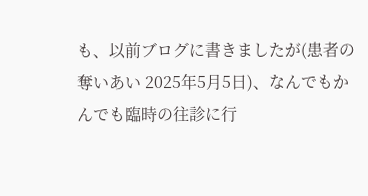も、以前ブログに書きましたが(患者の奪いあい 2025年5月5日)、なんでもかんでも臨時の往診に行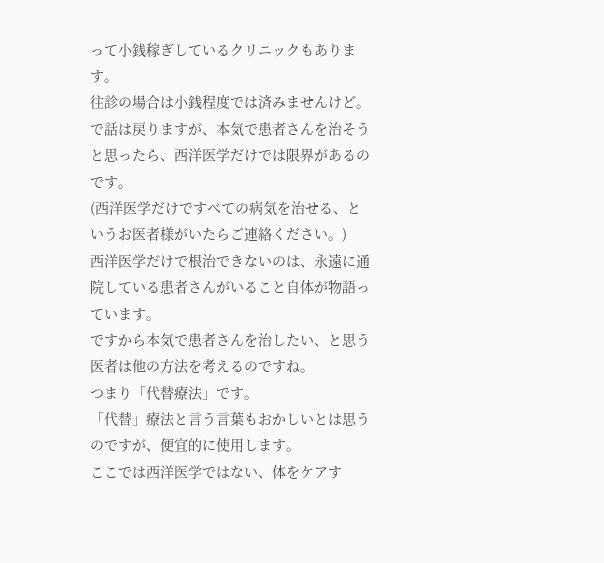って小銭稼ぎしているクリニックもあります。
往診の場合は小銭程度では済みませんけど。
で話は戻りますが、本気で患者さんを治そうと思ったら、西洋医学だけでは限界があるのです。
(西洋医学だけですべての病気を治せる、というお医者様がいたらご連絡ください。)
西洋医学だけで根治できないのは、永遠に通院している患者さんがいること自体が物語っています。
ですから本気で患者さんを治したい、と思う医者は他の方法を考えるのですね。
つまり「代替療法」です。
「代替」療法と言う言葉もおかしいとは思うのですが、便宜的に使用します。
ここでは西洋医学ではない、体をケアす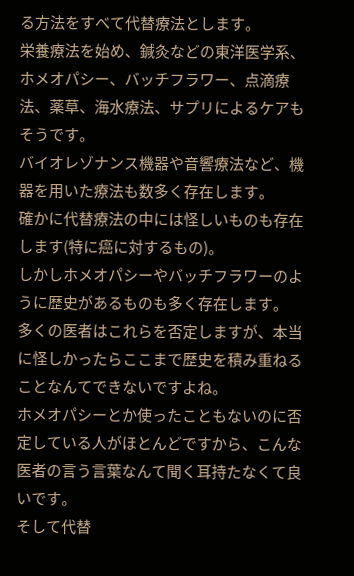る方法をすべて代替療法とします。
栄養療法を始め、鍼灸などの東洋医学系、ホメオパシー、バッチフラワー、点滴療法、薬草、海水療法、サプリによるケアもそうです。
バイオレゾナンス機器や音響療法など、機器を用いた療法も数多く存在します。
確かに代替療法の中には怪しいものも存在します(特に癌に対するもの)。
しかしホメオパシーやバッチフラワーのように歴史があるものも多く存在します。
多くの医者はこれらを否定しますが、本当に怪しかったらここまで歴史を積み重ねることなんてできないですよね。
ホメオパシーとか使ったこともないのに否定している人がほとんどですから、こんな医者の言う言葉なんて聞く耳持たなくて良いです。
そして代替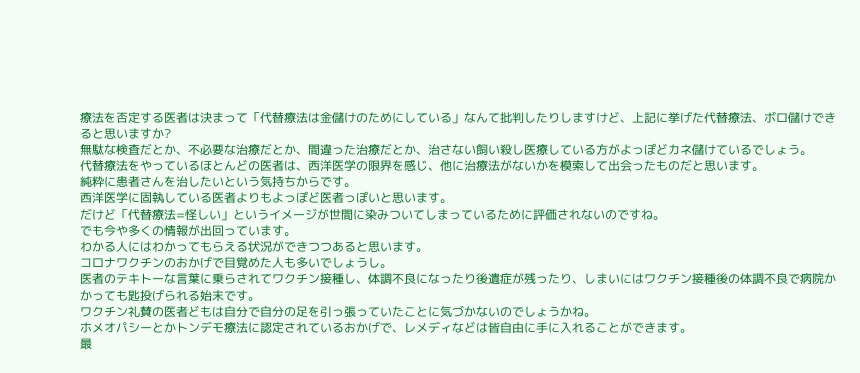療法を否定する医者は決まって「代替療法は金儲けのためにしている」なんて批判したりしますけど、上記に挙げた代替療法、ボロ儲けできると思いますか?
無駄な検査だとか、不必要な治療だとか、間違った治療だとか、治さない飼い殺し医療している方がよっぽどカネ儲けているでしょう。
代替療法をやっているほとんどの医者は、西洋医学の限界を感じ、他に治療法がないかを模索して出会ったものだと思います。
純粋に患者さんを治したいという気持ちからです。
西洋医学に固執している医者よりもよっぽど医者っぽいと思います。
だけど「代替療法=怪しい」というイメージが世間に染みついてしまっているために評価されないのですね。
でも今や多くの情報が出回っています。
わかる人にはわかってもらえる状況ができつつあると思います。
コロナワクチンのおかげで目覚めた人も多いでしょうし。
医者のテキトーな言葉に乗らされてワクチン接種し、体調不良になったり後遺症が残ったり、しまいにはワクチン接種後の体調不良で病院かかっても匙投げられる始末です。
ワクチン礼賛の医者どもは自分で自分の足を引っ張っていたことに気づかないのでしょうかね。
ホメオパシーとかトンデモ療法に認定されているおかげで、レメディなどは皆自由に手に入れることができます。
最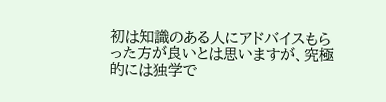初は知識のある人にアドバイスもらった方が良いとは思いますが、究極的には独学で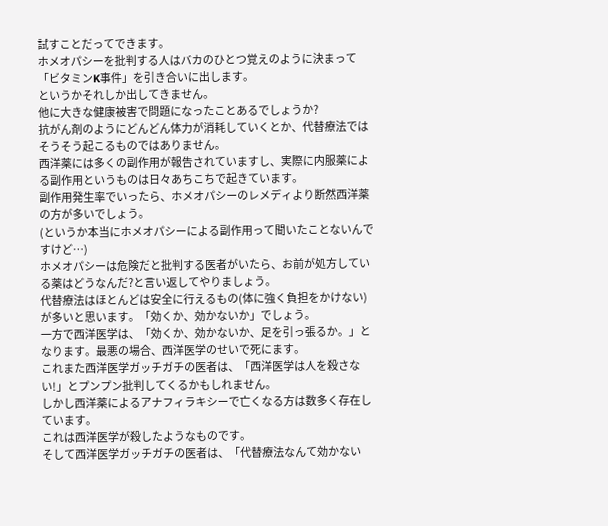試すことだってできます。
ホメオパシーを批判する人はバカのひとつ覚えのように決まって「ビタミンK事件」を引き合いに出します。
というかそれしか出してきません。
他に大きな健康被害で問題になったことあるでしょうか?
抗がん剤のようにどんどん体力が消耗していくとか、代替療法ではそうそう起こるものではありません。
西洋薬には多くの副作用が報告されていますし、実際に内服薬による副作用というものは日々あちこちで起きています。
副作用発生率でいったら、ホメオパシーのレメディより断然西洋薬の方が多いでしょう。
(というか本当にホメオパシーによる副作用って聞いたことないんですけど…)
ホメオパシーは危険だと批判する医者がいたら、お前が処方している薬はどうなんだ?と言い返してやりましょう。
代替療法はほとんどは安全に行えるもの(体に強く負担をかけない)が多いと思います。「効くか、効かないか」でしょう。
一方で西洋医学は、「効くか、効かないか、足を引っ張るか。」となります。最悪の場合、西洋医学のせいで死にます。
これまた西洋医学ガッチガチの医者は、「西洋医学は人を殺さない!」とプンプン批判してくるかもしれません。
しかし西洋薬によるアナフィラキシーで亡くなる方は数多く存在しています。
これは西洋医学が殺したようなものです。
そして西洋医学ガッチガチの医者は、「代替療法なんて効かない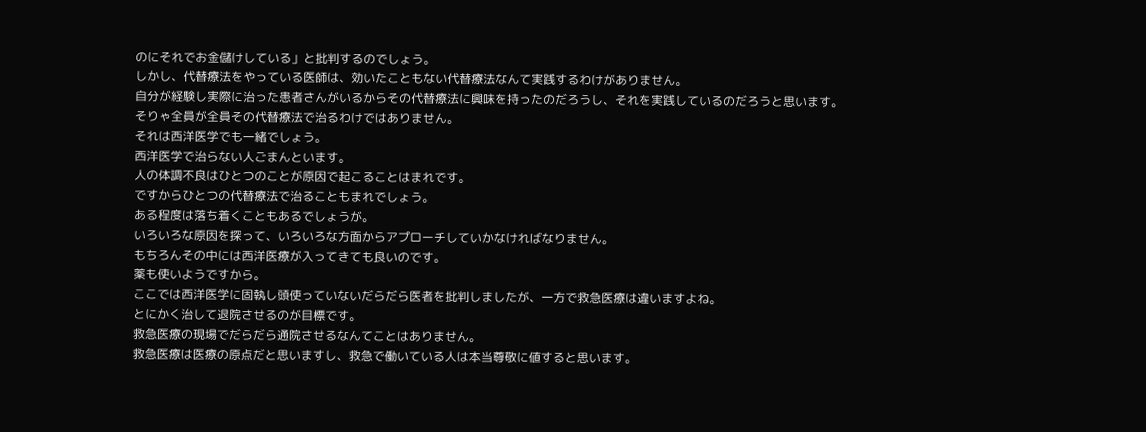のにそれでお金儲けしている」と批判するのでしょう。
しかし、代替療法をやっている医師は、効いたこともない代替療法なんて実践するわけがありません。
自分が経験し実際に治った患者さんがいるからその代替療法に興味を持ったのだろうし、それを実践しているのだろうと思います。
そりゃ全員が全員その代替療法で治るわけではありません。
それは西洋医学でも一緒でしょう。
西洋医学で治らない人ごまんといます。
人の体調不良はひとつのことが原因で起こることはまれです。
ですからひとつの代替療法で治ることもまれでしょう。
ある程度は落ち着くこともあるでしょうが。
いろいろな原因を探って、いろいろな方面からアプローチしていかなければなりません。
もちろんその中には西洋医療が入ってきても良いのです。
薬も使いようですから。
ここでは西洋医学に固執し頭使っていないだらだら医者を批判しましたが、一方で救急医療は違いますよね。
とにかく治して退院させるのが目標です。
救急医療の現場でだらだら通院させるなんてことはありません。
救急医療は医療の原点だと思いますし、救急で働いている人は本当尊敬に値すると思います。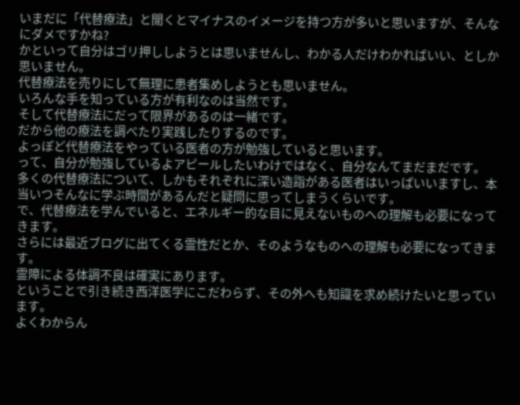いまだに「代替療法」と聞くとマイナスのイメージを持つ方が多いと思いますが、そんなにダメですかね?
かといって自分はゴリ押ししようとは思いませんし、わかる人だけわかればいい、としか思いません。
代替療法を売りにして無理に患者集めしようとも思いません。
いろんな手を知っている方が有利なのは当然です。
そして代替療法にだって限界があるのは一緒です。
だから他の療法を調べたり実践したりするのです。
よっぽど代替療法をやっている医者の方が勉強していると思います。
って、自分が勉強しているよアピールしたいわけではなく、自分なんてまだまだです。
多くの代替療法について、しかもそれぞれに深い造詣がある医者はいっぱいいますし、本当いつそんなに学ぶ時間があるんだと疑問に思ってしまうくらいです。
で、代替療法を学んでいると、エネルギー的な目に見えないものへの理解も必要になってきます。
さらには最近ブログに出てくる霊性だとか、そのようなものへの理解も必要になってきます。
霊障による体調不良は確実にあります。
ということで引き続き西洋医学にこだわらず、その外へも知識を求め続けたいと思っています。
よくわからん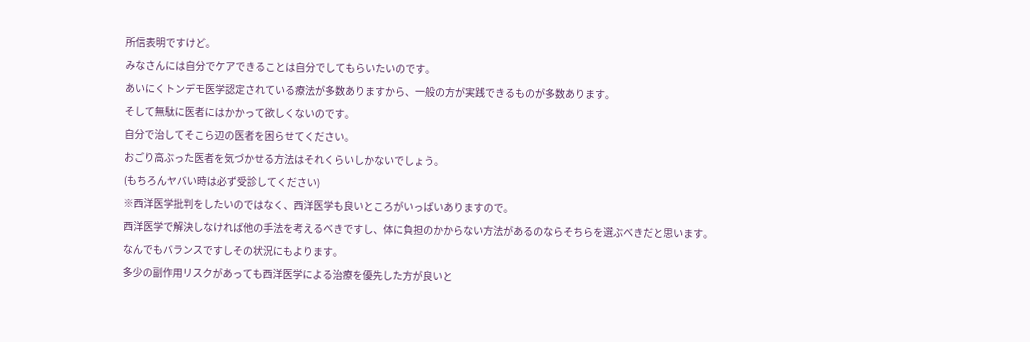所信表明ですけど。
みなさんには自分でケアできることは自分でしてもらいたいのです。
あいにくトンデモ医学認定されている療法が多数ありますから、一般の方が実践できるものが多数あります。
そして無駄に医者にはかかって欲しくないのです。
自分で治してそこら辺の医者を困らせてください。
おごり高ぶった医者を気づかせる方法はそれくらいしかないでしょう。
(もちろんヤバい時は必ず受診してください)
※西洋医学批判をしたいのではなく、西洋医学も良いところがいっぱいありますので。
西洋医学で解決しなければ他の手法を考えるべきですし、体に負担のかからない方法があるのならそちらを選ぶべきだと思います。
なんでもバランスですしその状況にもよります。
多少の副作用リスクがあっても西洋医学による治療を優先した方が良いと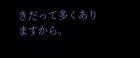きだって多くありますから。